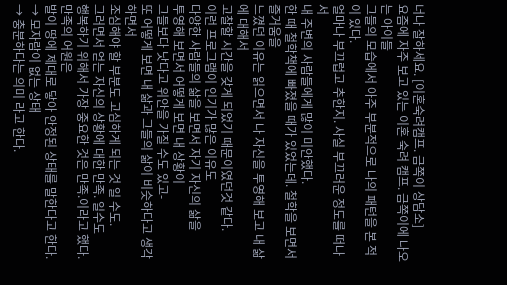너나 잘하세요. [이혼숙려캠프. 금쪽이 상담소]
요즘에 자주 보고 있는 이혼 숙려 캠프. 금쪽이에 나오는 아이들
그들의 모습에서 아주 부분적으로 나의 패턴을 본 적이 있다.
얼마나 부끄럽고 추한지. 사실 부끄러운 정도를 떠나서
내 주변의 사람들에게 많이 미안했다.
한 때 철학책에 빠졌을 때가 있었는데. 철학을 보면서 즐거움을
느꼈던 이유는 읽으면서 나 자신을 투영해 보고 내 삶에 대해서
고찰할 시간을 갖게 되었기 때문이였던것 같다.
이런 프로그램이 인기가 많은 이유도
다양한 사람들의 삶을 보면서 자기 자신의 삶을
투영해 보면서 어떻게 보면 내 상황이
그들보다 낫다고 위안을 가질 수도 있고-
또 어떻게 보면 내 삶과 그들의 삶이 비슷하다고 생각하면서
조심해야 할 부분도 고심하게 되는 것 일 수도.
그러면서 얻는 자신의 상황에 대한 만족. 일수도
행복하기 위해서 가장 중요한 것은 만족.이라고 했다.
만족의 어원은
발이 땅에 제대로 닿아 안정된 상태를 말한다고 한다.
→ 모자람이 없는 상태
→ 충분하다는 의미 라고 한다.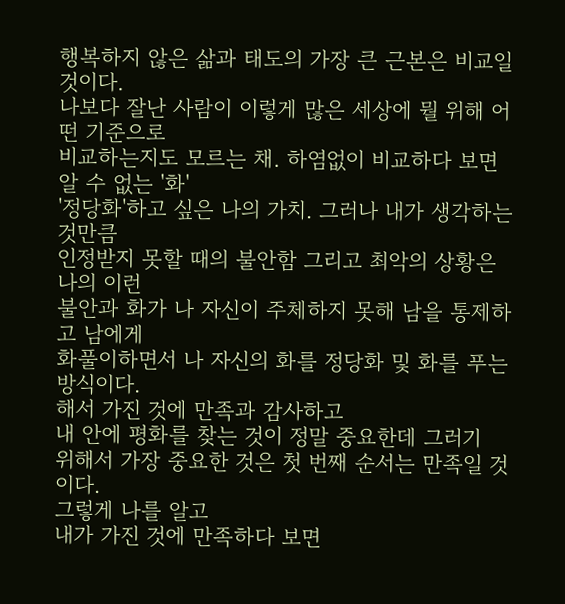행복하지 않은 삶과 태도의 가장 큰 근본은 비교일 것이다.
나보다 잘난 사람이 이렇게 많은 세상에 뭘 위해 어떤 기준으로
비교하는지도 모르는 채. 하염없이 비교하다 보면 알 수 없는 '화'
'정당화'하고 싶은 나의 가치. 그러나 내가 생각하는 것만큼
인정받지 못할 때의 불안함 그리고 최악의 상황은 나의 이런
불안과 화가 나 자신이 주체하지 못해 남을 통제하고 남에게
화풀이하면서 나 자신의 화를 정당화 및 화를 푸는 방식이다.
해서 가진 것에 만족과 감사하고
내 안에 평화를 찾는 것이 정말 중요한데 그러기
위해서 가장 중요한 것은 첫 번째 순서는 만족일 것이다.
그렇게 나를 알고
내가 가진 것에 만족하다 보면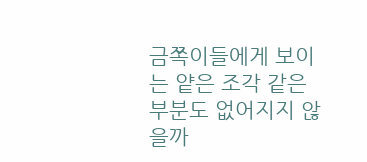금쪽이들에게 보이는 얕은 조각 같은 부분도 없어지지 않을까